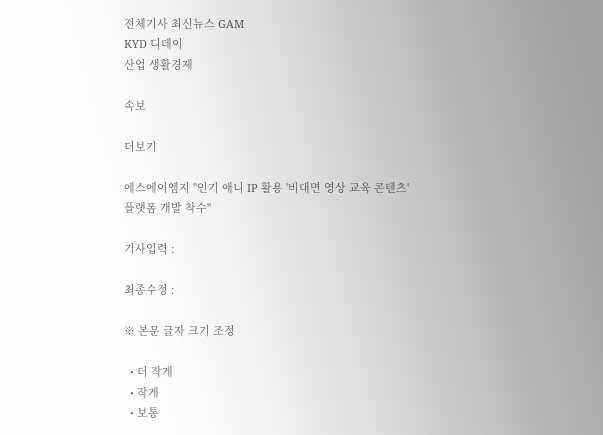전체기사 최신뉴스 GAM
KYD 디데이
산업 생활경제

속보

더보기

에스에이엠지 "인기 애니 IP 활용 '비대면 영상 교육 콘텐츠' 플랫폼 개발 착수"

기사입력 :

최종수정 :

※ 본문 글자 크기 조정

  • 더 작게
  • 작게
  • 보통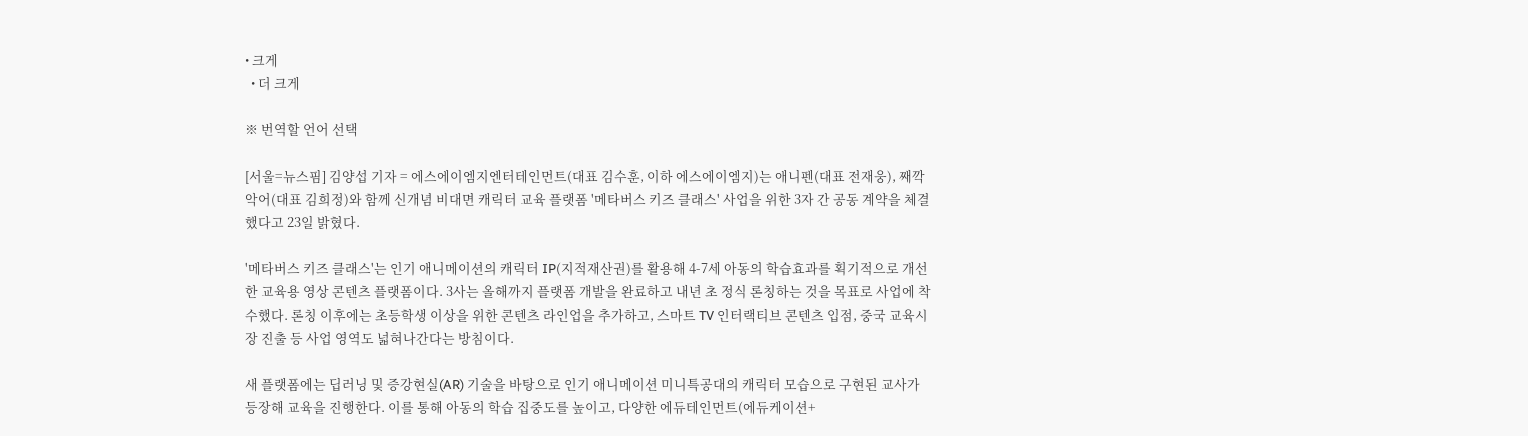• 크게
  • 더 크게

※ 번역할 언어 선택

[서울=뉴스핌] 김양섭 기자 = 에스에이엠지엔터테인먼트(대표 김수훈, 이하 에스에이엠지)는 애니펜(대표 전재웅), 째깍악어(대표 김희정)와 함께 신개념 비대면 캐릭터 교육 플랫폼 '메타버스 키즈 클래스' 사업을 위한 3자 간 공동 계약을 체결했다고 23일 밝혔다.

'메타버스 키즈 클래스'는 인기 애니메이션의 캐릭터 IP(지적재산권)를 활용해 4-7세 아동의 학습효과를 획기적으로 개선한 교육용 영상 콘텐츠 플랫폼이다. 3사는 올해까지 플랫폼 개발을 완료하고 내년 초 정식 론칭하는 것을 목표로 사업에 착수했다. 론칭 이후에는 초등학생 이상을 위한 콘텐츠 라인업을 추가하고, 스마트 TV 인터랙티브 콘텐츠 입점, 중국 교육시장 진출 등 사업 영역도 넓혀나간다는 방침이다.

새 플랫폼에는 딥러닝 및 증강현실(AR) 기술을 바탕으로 인기 애니메이션 미니특공대의 캐릭터 모습으로 구현된 교사가 등장해 교육을 진행한다. 이를 통해 아동의 학습 집중도를 높이고, 다양한 에듀테인먼트(에듀케이션+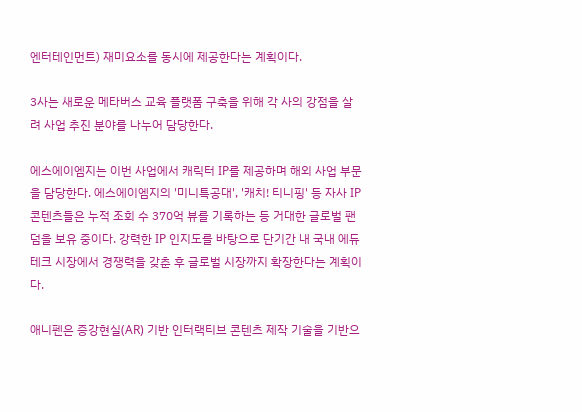엔터테인먼트) 재미요소를 동시에 제공한다는 계획이다.

3사는 새로운 메타버스 교육 플랫폼 구축을 위해 각 사의 강점을 살려 사업 추진 분야를 나누어 담당한다.

에스에이엠지는 이번 사업에서 캐릭터 IP를 제공하며 해외 사업 부문을 담당한다. 에스에이엠지의 '미니특공대', '캐치! 티니핑' 등 자사 IP 콘텐츠들은 누적 조회 수 370억 뷰를 기록하는 등 거대한 글로벌 팬덤을 보유 중이다. 강력한 IP 인지도를 바탕으로 단기간 내 국내 에듀테크 시장에서 경쟁력을 갖춘 후 글로벌 시장까지 확장한다는 계획이다.

애니펜은 증강현실(AR) 기반 인터랙티브 콘텐츠 제작 기술을 기반으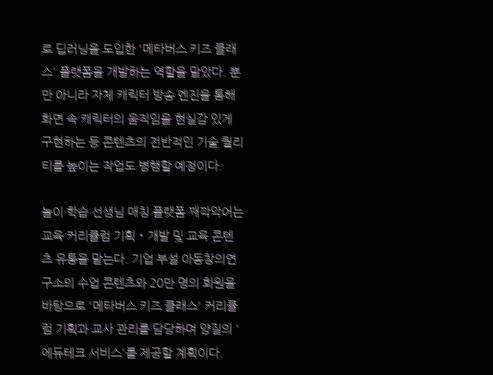로 딥러닝을 도입한 '메타버스 키즈 클래스' 플랫폼을 개발하는 역할을 맡았다. 뿐만 아니라 자체 캐릭터 방송 엔진을 통해 화면 속 캐릭터의 움직임을 현실감 있게 구현하는 등 콘텐츠의 전반적인 기술 퀄리티를 높이는 작업도 병행할 예정이다.

놀이·학습 선생님 매칭 플랫폼 째깍악어는 교육 커리큘럼 기획‧개발 및 교육 콘텐츠 유통을 맡는다. 기업 부설 아동창의연구소의 수업 콘텐츠와 20만 명의 회원을 바탕으로 '메타버스 키즈 클래스' 커리큘럼 기획과 교사 관리를 담당하며 양질의 '에듀테크 서비스'를 제공할 계획이다.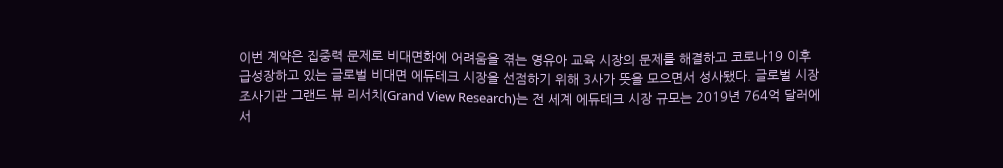이번 계약은 집중력 문제로 비대면화에 어려움을 겪는 영유아 교육 시장의 문제를 해결하고 코로나19 이후 급성장하고 있는 글로벌 비대면 에듀테크 시장을 선점하기 위해 3사가 뜻을 모으면서 성사됐다. 글로벌 시장조사기관 그랜드 뷰 리서치(Grand View Research)는 전 세계 에듀테크 시장 규모는 2019년 764억 달러에서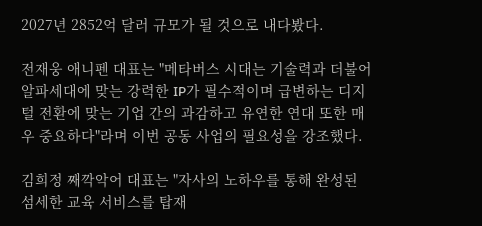2027년 2852억 달러 규모가 될 것으로 내다봤다.

전재웅 애니펜 대표는 "메타버스 시대는 기술력과 더불어 알파세대에 맞는 강력한 IP가 필수적이며 급변하는 디지털 전환에 맞는 기업 간의 과감하고 유연한 연대 또한 매우 중요하다"라며 이번 공동 사업의 필요성을 강조했다.

김희정 째깍악어 대표는 "자사의 노하우를 통해 완성된 섬세한 교육 서비스를 탑재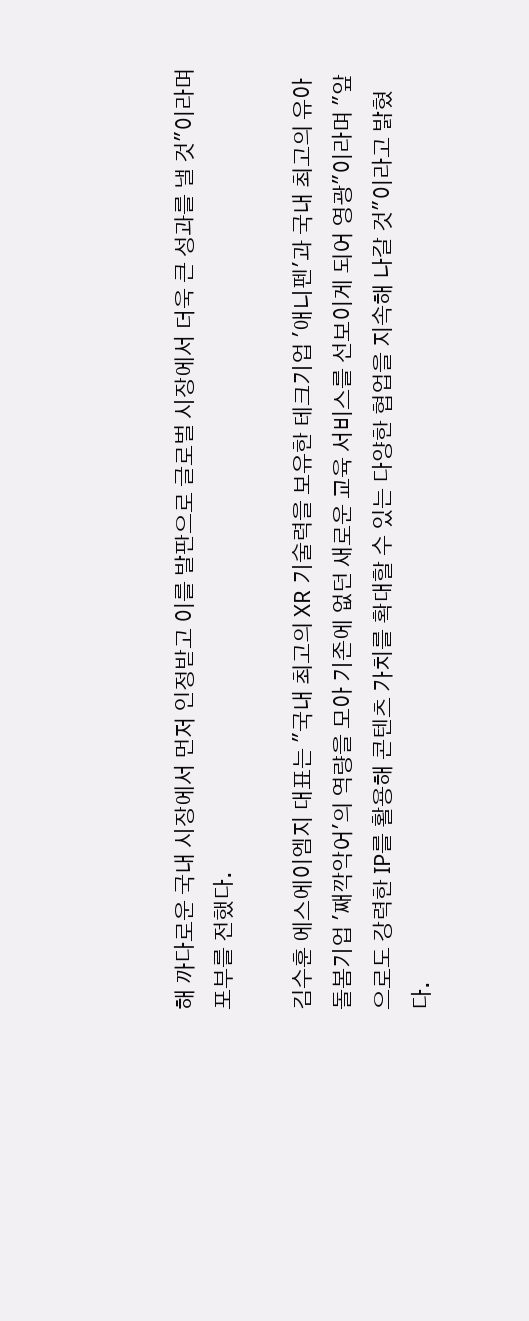해 까다로운 국내 시장에서 먼저 인정받고 이를 발판으로 글로벌 시장에서 더욱 큰 성과를 낼 것"이라며 포부를 전했다.

김수훈 에스에이엠지 대표는 "국내 최고의 XR 기술력을 보유한 테크기업 '애니펜'과 국내 최고의 유아돌봄기업 '째깍악어'의 역량을 모아 기존에 없던 새로운 교육 서비스를 선보이게 되어 영광"이라며 "앞으로도 강력한 IP를 활용해 콘텐츠 가치를 확대할 수 있는 다양한 협업을 지속해 나갈 것"이라고 밝혔다.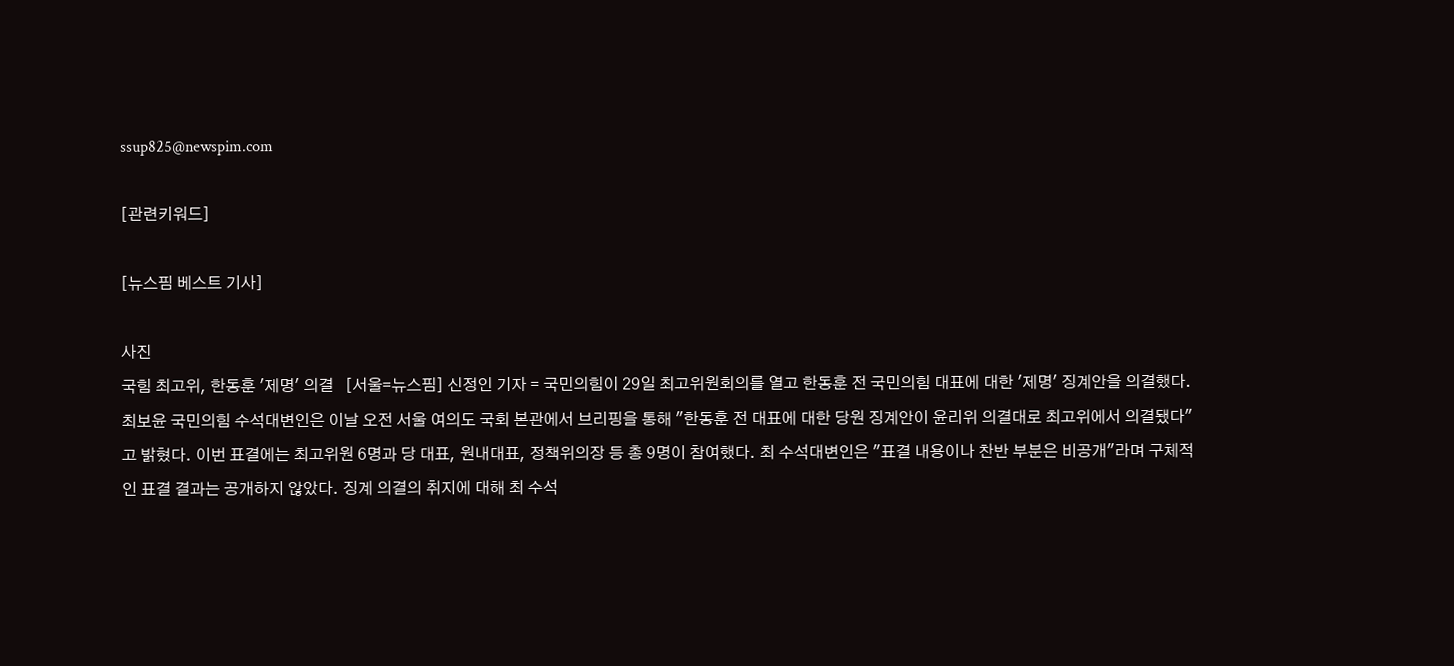ssup825@newspim.com

[관련키워드]

[뉴스핌 베스트 기사]

사진
국힘 최고위, 한동훈 '제명' 의결   [서울=뉴스핌] 신정인 기자 = 국민의힘이 29일 최고위원회의를 열고 한동훈 전 국민의힘 대표에 대한 '제명' 징계안을 의결했다. 최보윤 국민의힘 수석대변인은 이날 오전 서울 여의도 국회 본관에서 브리핑을 통해 "한동훈 전 대표에 대한 당원 징계안이 윤리위 의결대로 최고위에서 의결됐다"고 밝혔다. 이번 표결에는 최고위원 6명과 당 대표, 원내대표, 정책위의장 등 총 9명이 참여했다. 최 수석대변인은 "표결 내용이나 찬반 부분은 비공개"라며 구체적인 표결 결과는 공개하지 않았다. 징계 의결의 취지에 대해 최 수석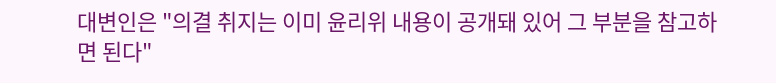대변인은 "의결 취지는 이미 윤리위 내용이 공개돼 있어 그 부분을 참고하면 된다"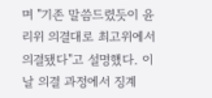며 "기존 말씀드렸듯이 윤리위 의결대로 최고위에서 의결됐다"고 설명했다. 이날 의결 과정에서 징계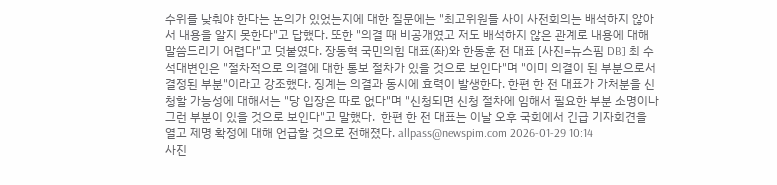수위를 낮춰야 한다는 논의가 있었는지에 대한 질문에는 "최고위원들 사이 사전회의는 배석하지 않아서 내용을 알지 못한다"고 답했다. 또한 "의결 때 비공개였고 저도 배석하지 않은 관계로 내용에 대해 말씀드리기 어렵다"고 덧붙였다. 장동혁 국민의힘 대표(좌)와 한동훈 전 대표 [사진=뉴스핌 DB] 최 수석대변인은 "절차적으로 의결에 대한 통보 절차가 있을 것으로 보인다"며 "이미 의결이 된 부분으로서 결정된 부분"이라고 강조했다. 징계는 의결과 동시에 효력이 발생한다. 한편 한 전 대표가 가처분을 신청할 가능성에 대해서는 "당 입장은 따로 없다"며 "신청되면 신청 절차에 임해서 필요한 부분 소명이나 그런 부분이 있을 것으로 보인다"고 말했다.  한편 한 전 대표는 이날 오후 국회에서 긴급 기자회견을 열고 제명 확정에 대해 언급할 것으로 전해졌다. allpass@newspim.com 2026-01-29 10:14
사진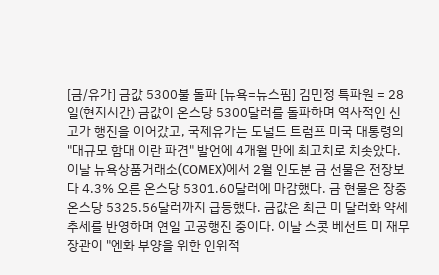[금/유가] 금값 5300불 돌파 [뉴욕=뉴스핌] 김민정 특파원 = 28일(현지시간) 금값이 온스당 5300달러를 돌파하며 역사적인 신고가 행진을 이어갔고, 국제유가는 도널드 트럼프 미국 대통령의 "대규모 함대 이란 파견" 발언에 4개월 만에 최고치로 치솟았다. 이날 뉴욕상품거래소(COMEX)에서 2월 인도분 금 선물은 전장보다 4.3% 오른 온스당 5301.60달러에 마감했다. 금 현물은 장중 온스당 5325.56달러까지 급등했다. 금값은 최근 미 달러화 약세 추세를 반영하며 연일 고공행진 중이다. 이날 스콧 베선트 미 재무장관이 "엔화 부양을 위한 인위적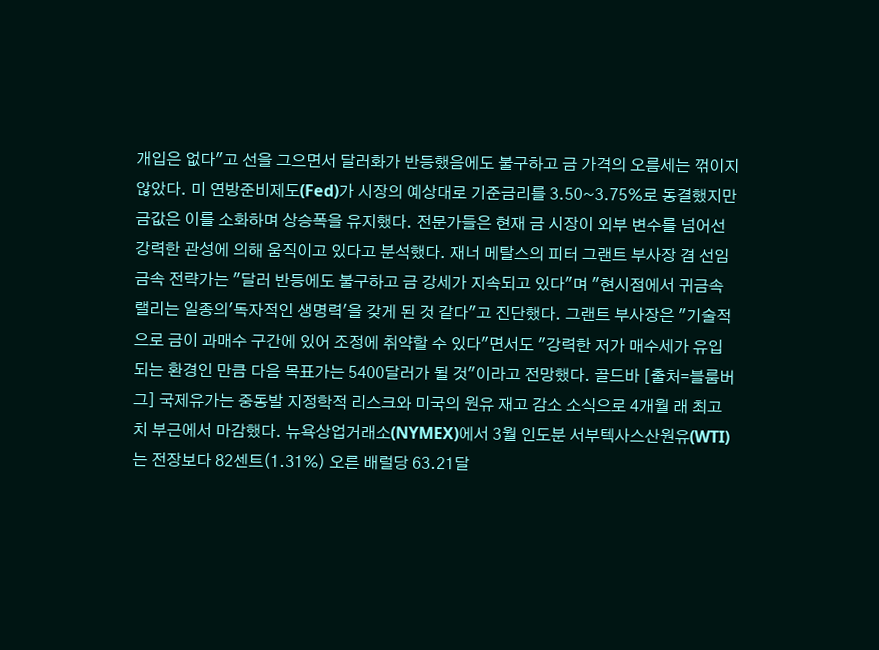개입은 없다"고 선을 그으면서 달러화가 반등했음에도 불구하고 금 가격의 오름세는 꺾이지 않았다. 미 연방준비제도(Fed)가 시장의 예상대로 기준금리를 3.50~3.75%로 동결했지만 금값은 이를 소화하며 상승폭을 유지했다. 전문가들은 현재 금 시장이 외부 변수를 넘어선 강력한 관성에 의해 움직이고 있다고 분석했다. 재너 메탈스의 피터 그랜트 부사장 겸 선임 금속 전략가는 "달러 반등에도 불구하고 금 강세가 지속되고 있다"며 "현시점에서 귀금속 랠리는 일종의'독자적인 생명력'을 갖게 된 것 같다"고 진단했다. 그랜트 부사장은 "기술적으로 금이 과매수 구간에 있어 조정에 취약할 수 있다"면서도 "강력한 저가 매수세가 유입되는 환경인 만큼 다음 목표가는 5400달러가 될 것"이라고 전망했다. 골드바 [출처=블룸버그] 국제유가는 중동발 지정학적 리스크와 미국의 원유 재고 감소 소식으로 4개월 래 최고치 부근에서 마감했다. 뉴욕상업거래소(NYMEX)에서 3월 인도분 서부텍사스산원유(WTI)는 전장보다 82센트(1.31%) 오른 배럴당 63.21달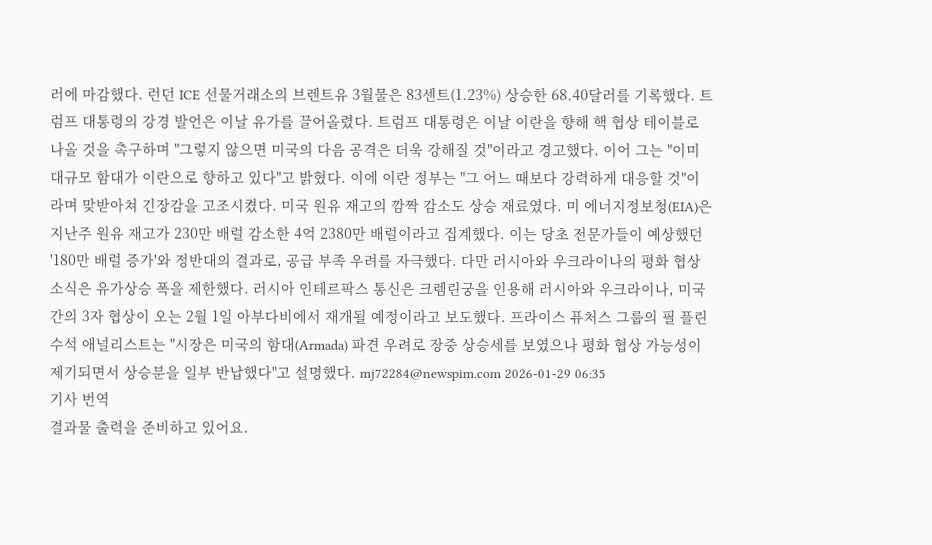러에 마감했다. 런던 ICE 선물거래소의 브렌트유 3월물은 83센트(1.23%) 상승한 68.40달러를 기록했다. 트럼프 대통령의 강경 발언은 이날 유가를 끌어올렸다. 트럼프 대통령은 이날 이란을 향해 핵 협상 테이블로 나올 것을 촉구하며 "그렇지 않으면 미국의 다음 공격은 더욱 강해질 것"이라고 경고했다. 이어 그는 "이미 대규모 함대가 이란으로 향하고 있다"고 밝혔다. 이에 이란 정부는 "그 어느 때보다 강력하게 대응할 것"이라며 맞받아쳐 긴장감을 고조시켰다. 미국 원유 재고의 깜짝 감소도 상승 재료였다. 미 에너지정보청(EIA)은 지난주 원유 재고가 230만 배럴 감소한 4억 2380만 배럴이라고 집계했다. 이는 당초 전문가들이 예상했던 '180만 배럴 증가'와 정반대의 결과로, 공급 부족 우려를 자극했다. 다만 러시아와 우크라이나의 평화 협상 소식은 유가상승 폭을 제한했다. 러시아 인테르팍스 통신은 크렘린궁을 인용해 러시아와 우크라이나, 미국 간의 3자 협상이 오는 2월 1일 아부다비에서 재개될 예정이라고 보도했다. 프라이스 퓨처스 그룹의 필 플린 수석 애널리스트는 "시장은 미국의 함대(Armada) 파견 우려로 장중 상승세를 보였으나 평화 협상 가능성이 제기되면서 상승분을 일부 반납했다"고 설명했다. mj72284@newspim.com 2026-01-29 06:35
기사 번역
결과물 출력을 준비하고 있어요.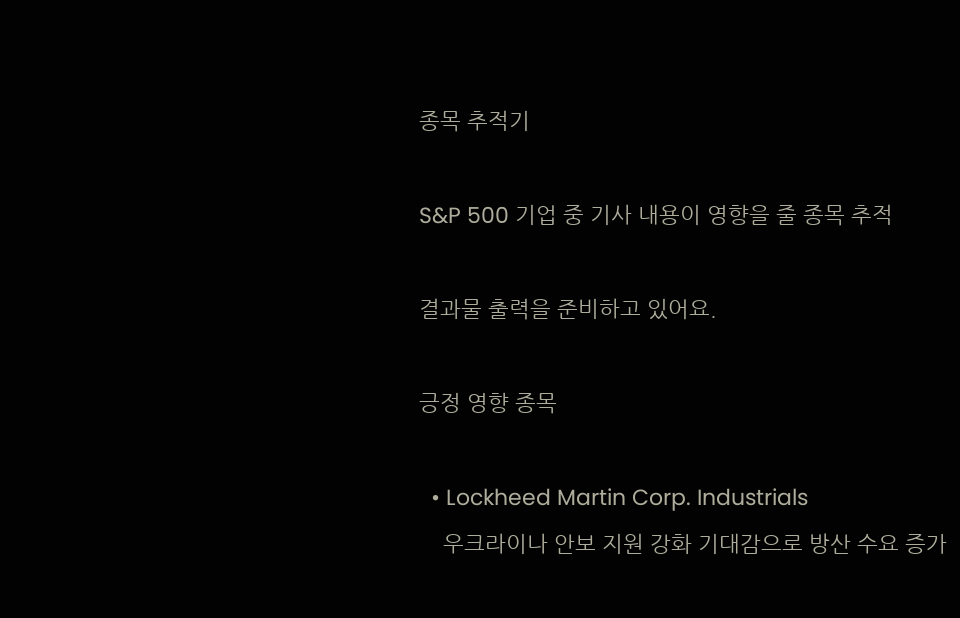종목 추적기

S&P 500 기업 중 기사 내용이 영향을 줄 종목 추적

결과물 출력을 준비하고 있어요.

긍정 영향 종목

  • Lockheed Martin Corp. Industrials
    우크라이나 안보 지원 강화 기대감으로 방산 수요 증가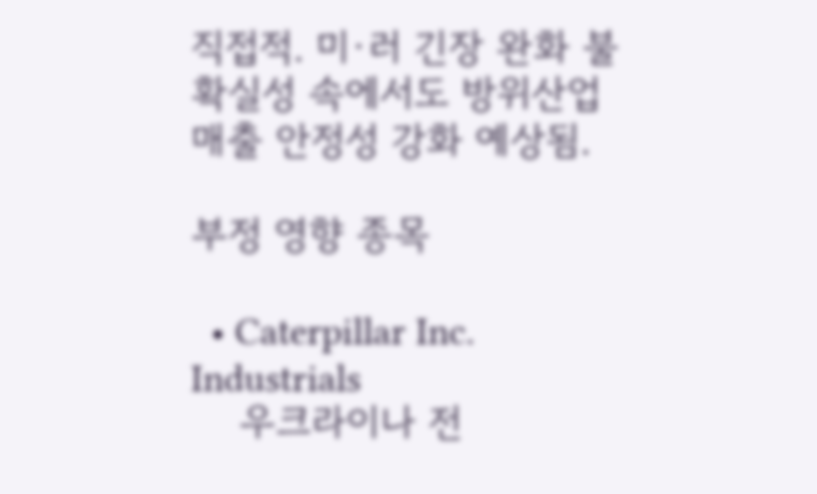직접적. 미·러 긴장 완화 불확실성 속에서도 방위산업 매출 안정성 강화 예상됨.

부정 영향 종목

  • Caterpillar Inc. Industrials
    우크라이나 전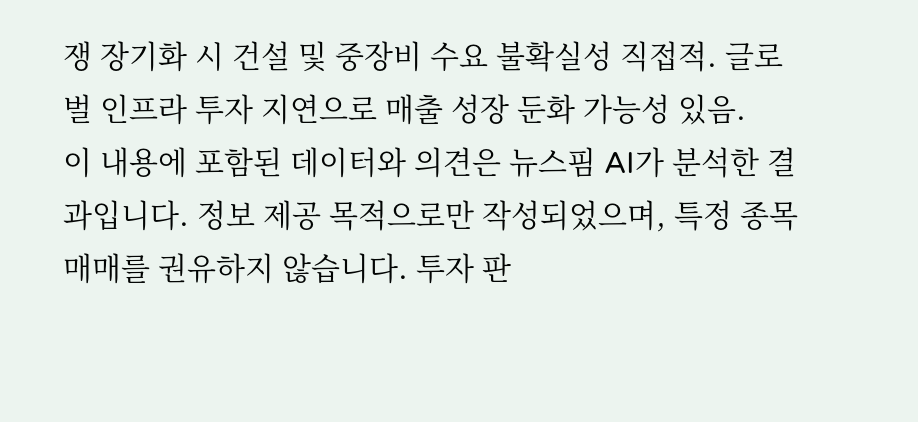쟁 장기화 시 건설 및 중장비 수요 불확실성 직접적. 글로벌 인프라 투자 지연으로 매출 성장 둔화 가능성 있음.
이 내용에 포함된 데이터와 의견은 뉴스핌 AI가 분석한 결과입니다. 정보 제공 목적으로만 작성되었으며, 특정 종목 매매를 권유하지 않습니다. 투자 판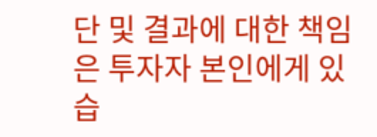단 및 결과에 대한 책임은 투자자 본인에게 있습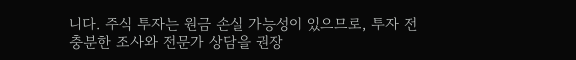니다. 주식 투자는 원금 손실 가능성이 있으므로, 투자 전 충분한 조사와 전문가 상담을 권장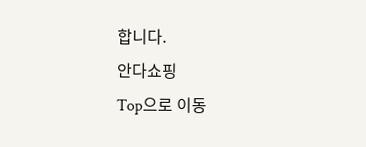합니다.
안다쇼핑
Top으로 이동